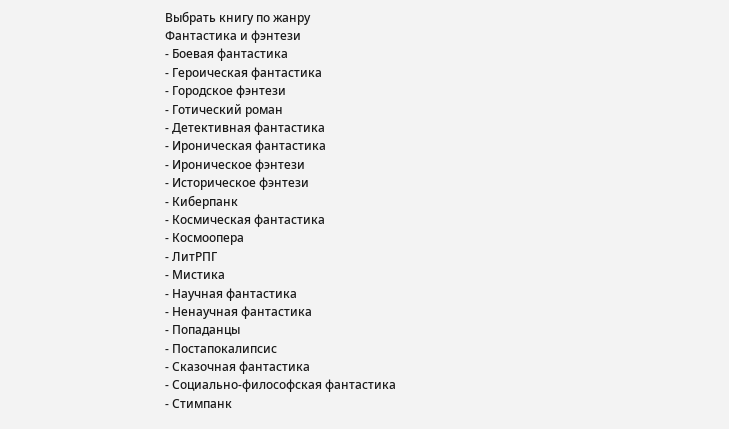Выбрать книгу по жанру
Фантастика и фэнтези
- Боевая фантастика
- Героическая фантастика
- Городское фэнтези
- Готический роман
- Детективная фантастика
- Ироническая фантастика
- Ироническое фэнтези
- Историческое фэнтези
- Киберпанк
- Космическая фантастика
- Космоопера
- ЛитРПГ
- Мистика
- Научная фантастика
- Ненаучная фантастика
- Попаданцы
- Постапокалипсис
- Сказочная фантастика
- Социально-философская фантастика
- Стимпанк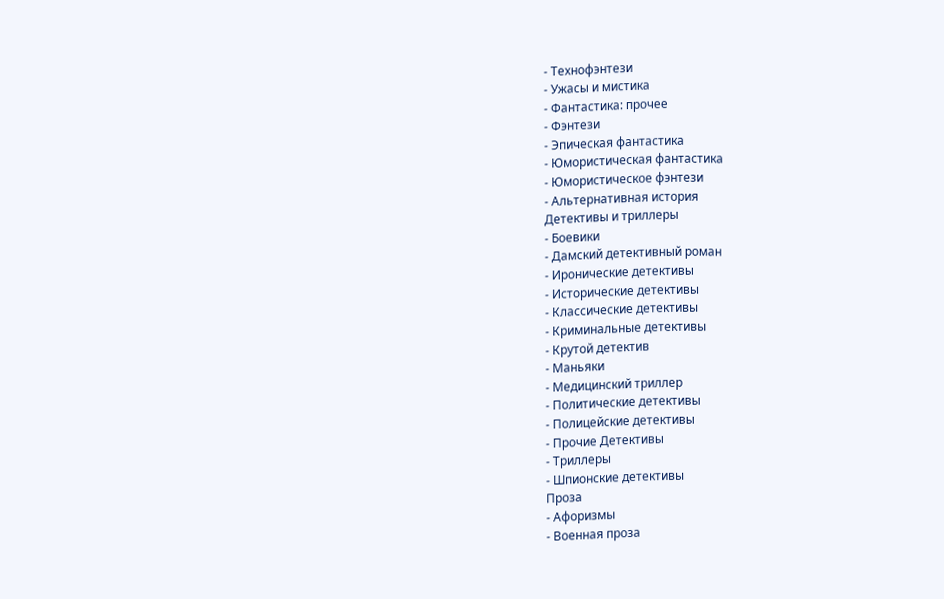- Технофэнтези
- Ужасы и мистика
- Фантастика: прочее
- Фэнтези
- Эпическая фантастика
- Юмористическая фантастика
- Юмористическое фэнтези
- Альтернативная история
Детективы и триллеры
- Боевики
- Дамский детективный роман
- Иронические детективы
- Исторические детективы
- Классические детективы
- Криминальные детективы
- Крутой детектив
- Маньяки
- Медицинский триллер
- Политические детективы
- Полицейские детективы
- Прочие Детективы
- Триллеры
- Шпионские детективы
Проза
- Афоризмы
- Военная проза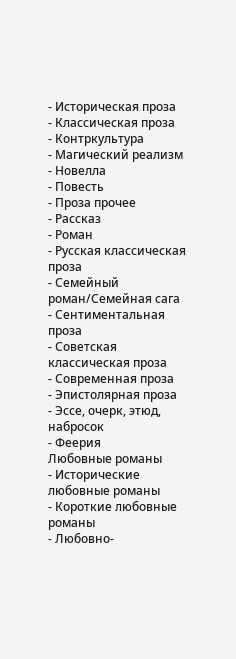- Историческая проза
- Классическая проза
- Контркультура
- Магический реализм
- Новелла
- Повесть
- Проза прочее
- Рассказ
- Роман
- Русская классическая проза
- Семейный роман/Семейная сага
- Сентиментальная проза
- Советская классическая проза
- Современная проза
- Эпистолярная проза
- Эссе, очерк, этюд, набросок
- Феерия
Любовные романы
- Исторические любовные романы
- Короткие любовные романы
- Любовно-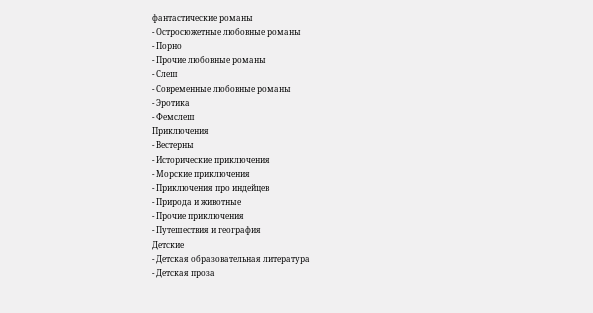фантастические романы
- Остросюжетные любовные романы
- Порно
- Прочие любовные романы
- Слеш
- Современные любовные романы
- Эротика
- Фемслеш
Приключения
- Вестерны
- Исторические приключения
- Морские приключения
- Приключения про индейцев
- Природа и животные
- Прочие приключения
- Путешествия и география
Детские
- Детская образовательная литература
- Детская проза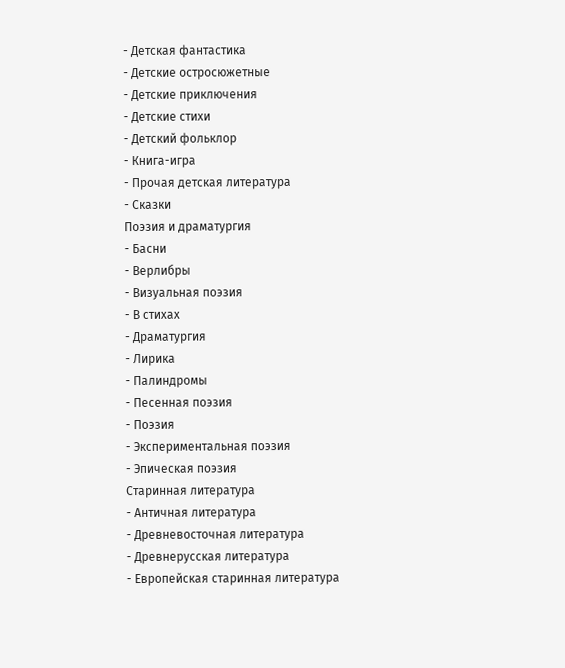- Детская фантастика
- Детские остросюжетные
- Детские приключения
- Детские стихи
- Детский фольклор
- Книга-игра
- Прочая детская литература
- Сказки
Поэзия и драматургия
- Басни
- Верлибры
- Визуальная поэзия
- В стихах
- Драматургия
- Лирика
- Палиндромы
- Песенная поэзия
- Поэзия
- Экспериментальная поэзия
- Эпическая поэзия
Старинная литература
- Античная литература
- Древневосточная литература
- Древнерусская литература
- Европейская старинная литература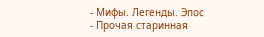- Мифы. Легенды. Эпос
- Прочая старинная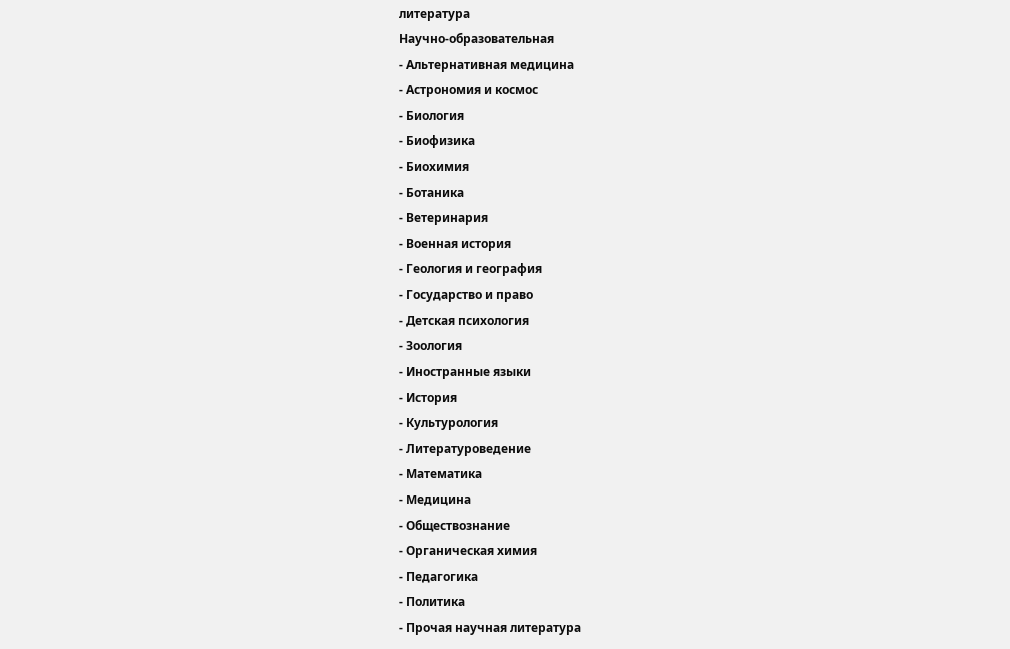литература
Научно-образовательная
- Альтернативная медицина
- Астрономия и космос
- Биология
- Биофизика
- Биохимия
- Ботаника
- Ветеринария
- Военная история
- Геология и география
- Государство и право
- Детская психология
- Зоология
- Иностранные языки
- История
- Культурология
- Литературоведение
- Математика
- Медицина
- Обществознание
- Органическая химия
- Педагогика
- Политика
- Прочая научная литература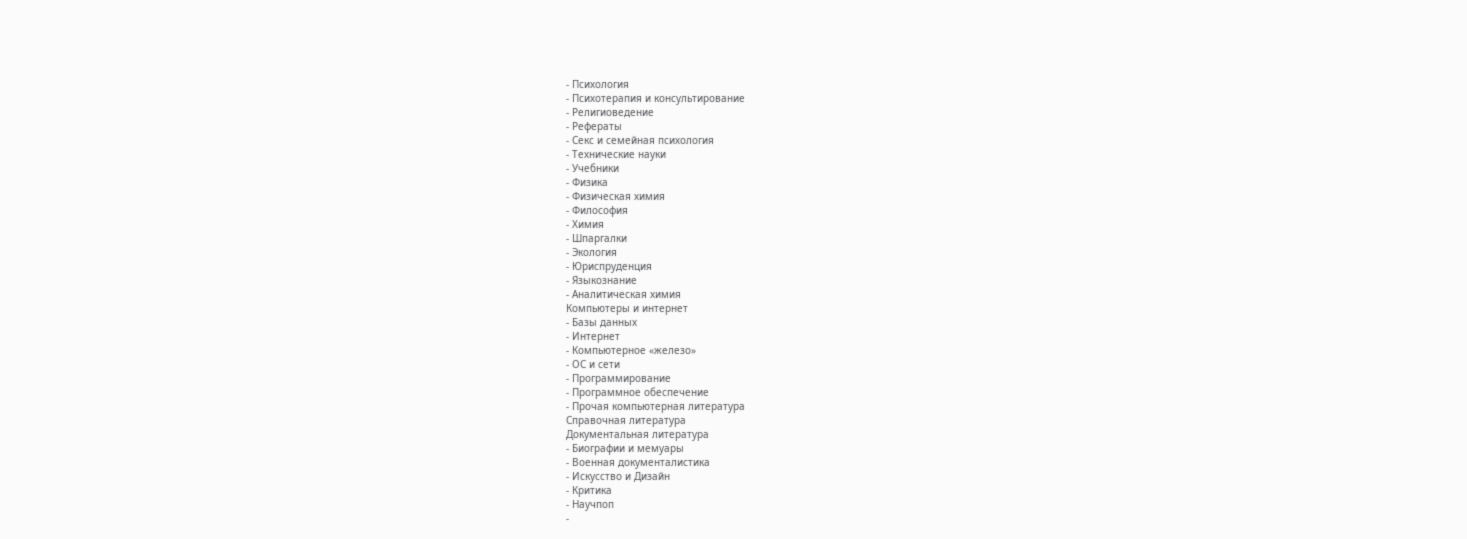- Психология
- Психотерапия и консультирование
- Религиоведение
- Рефераты
- Секс и семейная психология
- Технические науки
- Учебники
- Физика
- Физическая химия
- Философия
- Химия
- Шпаргалки
- Экология
- Юриспруденция
- Языкознание
- Аналитическая химия
Компьютеры и интернет
- Базы данных
- Интернет
- Компьютерное «железо»
- ОС и сети
- Программирование
- Программное обеспечение
- Прочая компьютерная литература
Справочная литература
Документальная литература
- Биографии и мемуары
- Военная документалистика
- Искусство и Дизайн
- Критика
- Научпоп
-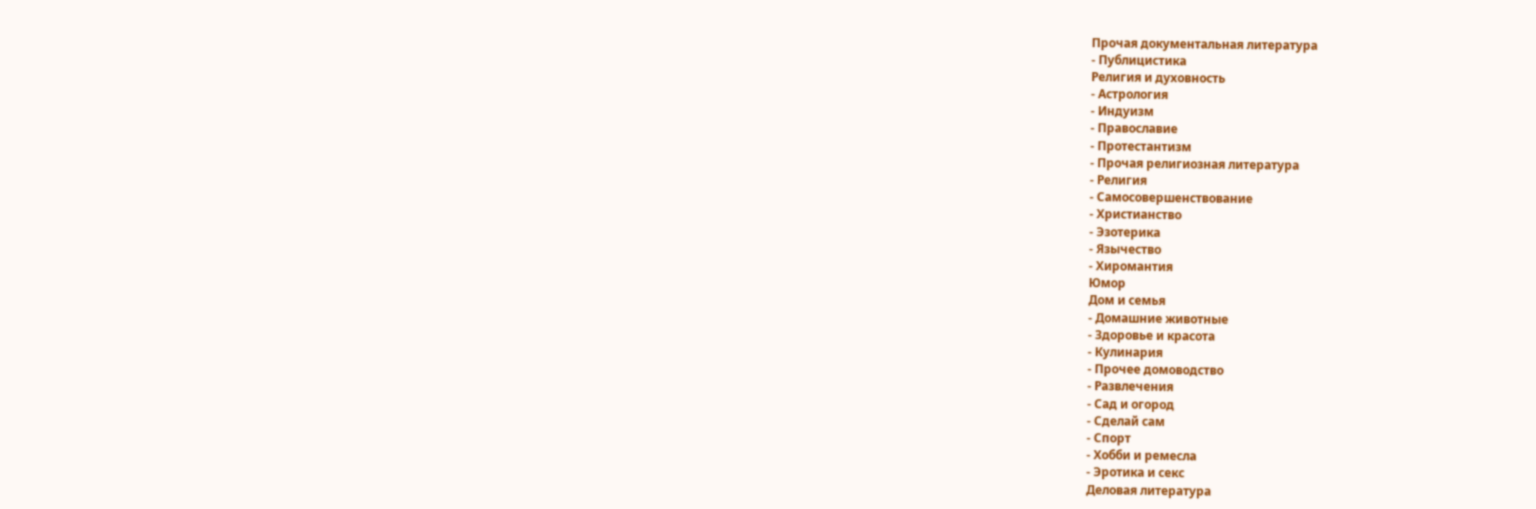Прочая документальная литература
- Публицистика
Религия и духовность
- Астрология
- Индуизм
- Православие
- Протестантизм
- Прочая религиозная литература
- Религия
- Самосовершенствование
- Христианство
- Эзотерика
- Язычество
- Хиромантия
Юмор
Дом и семья
- Домашние животные
- Здоровье и красота
- Кулинария
- Прочее домоводство
- Развлечения
- Сад и огород
- Сделай сам
- Спорт
- Хобби и ремесла
- Эротика и секс
Деловая литература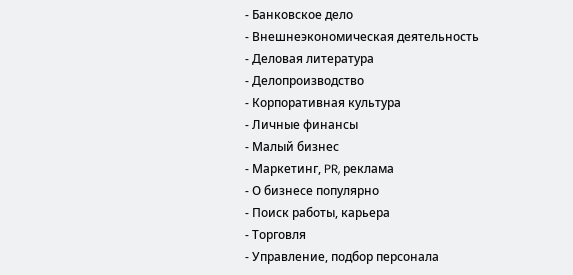- Банковское дело
- Внешнеэкономическая деятельность
- Деловая литература
- Делопроизводство
- Корпоративная культура
- Личные финансы
- Малый бизнес
- Маркетинг, PR, реклама
- О бизнесе популярно
- Поиск работы, карьера
- Торговля
- Управление, подбор персонала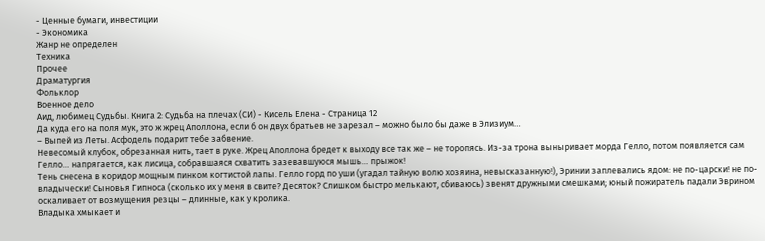- Ценные бумаги, инвестиции
- Экономика
Жанр не определен
Техника
Прочее
Драматургия
Фольклор
Военное дело
Аид, любимец Судьбы. Книга 2: Судьба на плечах (СИ) - Кисель Елена - Страница 12
Да куда его на поля мук, это ж жрец Аполлона, если б он двух братьев не зарезал – можно было бы даже в Элизиум…
– Выпей из Леты. Асфодель подарит тебе забвение.
Невесомый клубок, обрезанная нить, тает в руке. Жрец Аполлона бредет к выходу все так же – не торопясь. Из-за трона выныривает морда Гелло, потом появляется сам Гелло… напрягается, как лисица, собравшаяся схватить зазевавшуюся мышь… прыжок!
Тень снесена в коридор мощным пинком когтистой лапы. Гелло горд по уши (угадал тайную волю хозяина, невысказанную!), Эринии заплевались ядом: не по-царски! не по-владычески! Сыновья Гипноса (сколько их у меня в свите? Десяток? Слишком быстро мелькают, сбиваюсь) звенят дружными смешками; юный пожиратель падали Эврином оскаливает от возмущения резцы – длинные, как у кролика.
Владыка хмыкает и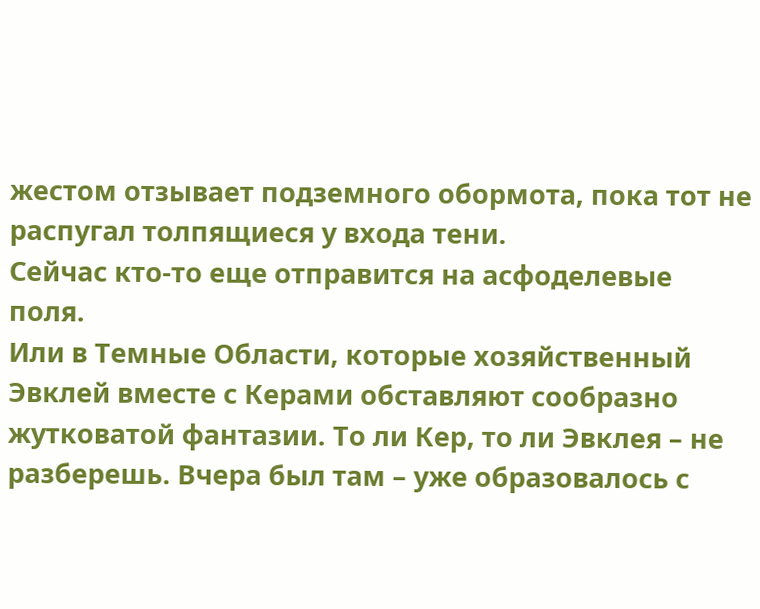жестом отзывает подземного обормота, пока тот не распугал толпящиеся у входа тени.
Сейчас кто-то еще отправится на асфоделевые поля.
Или в Темные Области, которые хозяйственный Эвклей вместе с Керами обставляют сообразно жутковатой фантазии. То ли Кер, то ли Эвклея – не разберешь. Вчера был там – уже образовалось с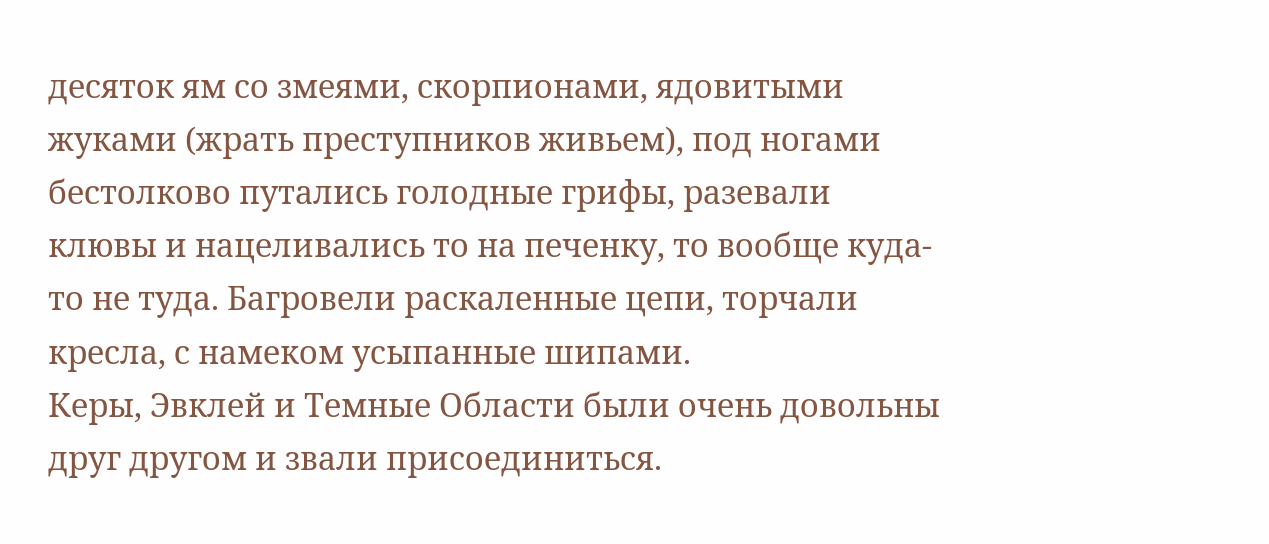десяток ям со змеями, скорпионами, ядовитыми жуками (жрать преступников живьем), под ногами бестолково путались голодные грифы, разевали клювы и нацеливались то на печенку, то вообще куда-то не туда. Багровели раскаленные цепи, торчали кресла, с намеком усыпанные шипами.
Керы, Эвклей и Темные Области были очень довольны друг другом и звали присоединиться.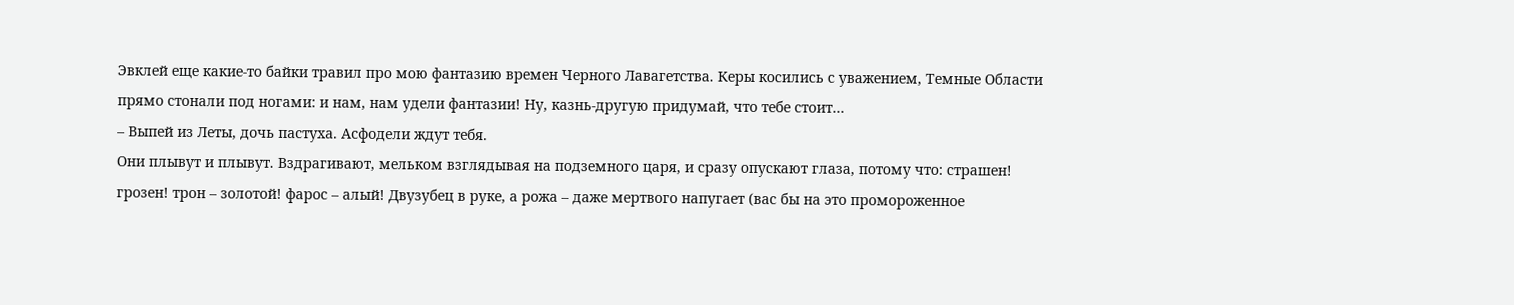Эвклей еще какие-то байки травил про мою фантазию времен Черного Лавагетства. Керы косились с уважением, Темные Области прямо стонали под ногами: и нам, нам удели фантазии! Ну, казнь-другую придумай, что тебе стоит…
– Выпей из Леты, дочь пастуха. Асфодели ждут тебя.
Они плывут и плывут. Вздрагивают, мельком взглядывая на подземного царя, и сразу опускают глаза, потому что: страшен! грозен! трон – золотой! фарос – алый! Двузубец в руке, а рожа – даже мертвого напугает (вас бы на это промороженное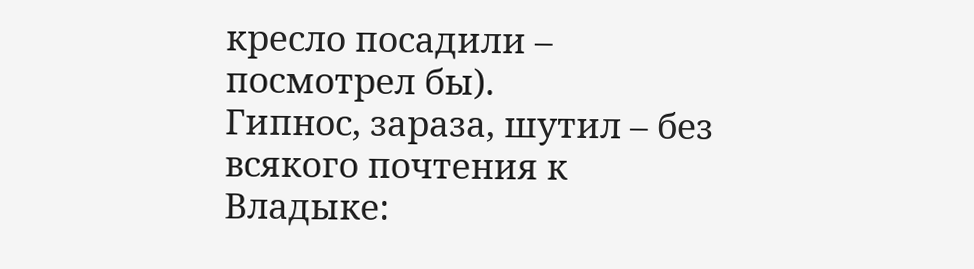кресло посадили – посмотрел бы).
Гипнос, зараза, шутил – без всякого почтения к Владыке: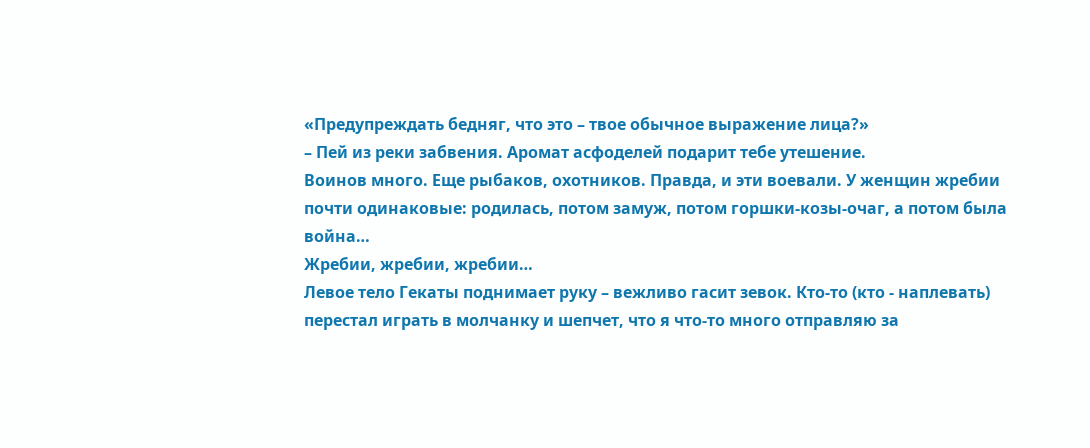«Предупреждать бедняг, что это – твое обычное выражение лица?»
– Пей из реки забвения. Аромат асфоделей подарит тебе утешение.
Воинов много. Еще рыбаков, охотников. Правда, и эти воевали. У женщин жребии почти одинаковые: родилась, потом замуж, потом горшки-козы-очаг, а потом была война…
Жребии, жребии, жребии…
Левое тело Гекаты поднимает руку – вежливо гасит зевок. Кто-то (кто - наплевать) перестал играть в молчанку и шепчет, что я что-то много отправляю за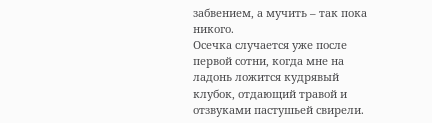забвением, а мучить – так пока никого.
Осечка случается уже после первой сотни, когда мне на ладонь ложится кудрявый клубок, отдающий травой и отзвуками пастушьей свирели.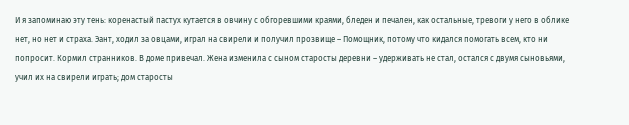И я запоминаю эту тень: коренастый пастух кутается в овчину с обгоревшими краями, бледен и печален, как остальные, тревоги у него в облике нет, но нет и страха. Эант, ходил за овцами, играл на свирели и получил прозвище – Помощник, потому что кидался помогать всем, кто ни попросит. Кормил странников. В доме привечал. Жена изменила с сыном старосты деревни – удерживать не стал, остался с двумя сыновьями, учил их на свирели играть; дом старосты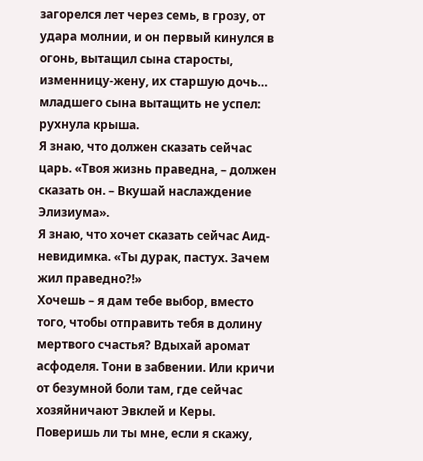загорелся лет через семь, в грозу, от удара молнии, и он первый кинулся в огонь, вытащил сына старосты, изменницу-жену, их старшую дочь… младшего сына вытащить не успел: рухнула крыша.
Я знаю, что должен сказать сейчас царь. «Твоя жизнь праведна, – должен сказать он. – Вкушай наслаждение Элизиума».
Я знаю, что хочет сказать сейчас Аид-невидимка. «Ты дурак, пастух. Зачем жил праведно?!»
Хочешь – я дам тебе выбор, вместо того, чтобы отправить тебя в долину мертвого счастья? Вдыхай аромат асфоделя. Тони в забвении. Или кричи от безумной боли там, где сейчас хозяйничают Эвклей и Керы.
Поверишь ли ты мне, если я скажу,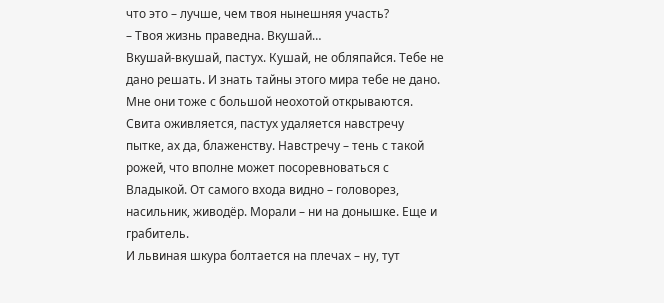что это – лучше, чем твоя нынешняя участь?
– Твоя жизнь праведна. Вкушай…
Вкушай-вкушай, пастух. Кушай, не обляпайся. Тебе не дано решать. И знать тайны этого мира тебе не дано.
Мне они тоже с большой неохотой открываются.
Свита оживляется, пастух удаляется навстречу пытке, ах да, блаженству. Навстречу – тень с такой рожей, что вполне может посоревноваться с Владыкой. От самого входа видно – головорез, насильник, живодёр. Морали – ни на донышке. Еще и грабитель.
И львиная шкура болтается на плечах – ну, тут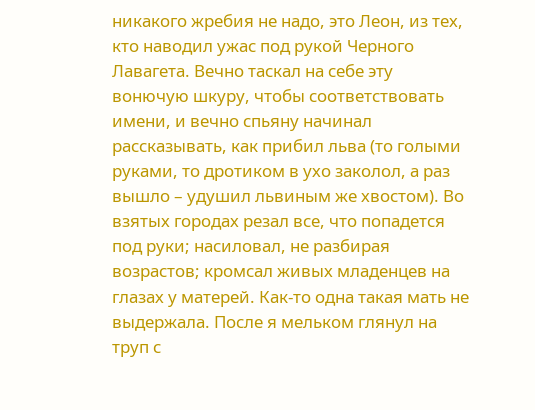никакого жребия не надо, это Леон, из тех, кто наводил ужас под рукой Черного Лавагета. Вечно таскал на себе эту вонючую шкуру, чтобы соответствовать имени, и вечно спьяну начинал рассказывать, как прибил льва (то голыми руками, то дротиком в ухо заколол, а раз вышло – удушил львиным же хвостом). Во взятых городах резал все, что попадется под руки; насиловал, не разбирая возрастов; кромсал живых младенцев на глазах у матерей. Как-то одна такая мать не выдержала. После я мельком глянул на труп с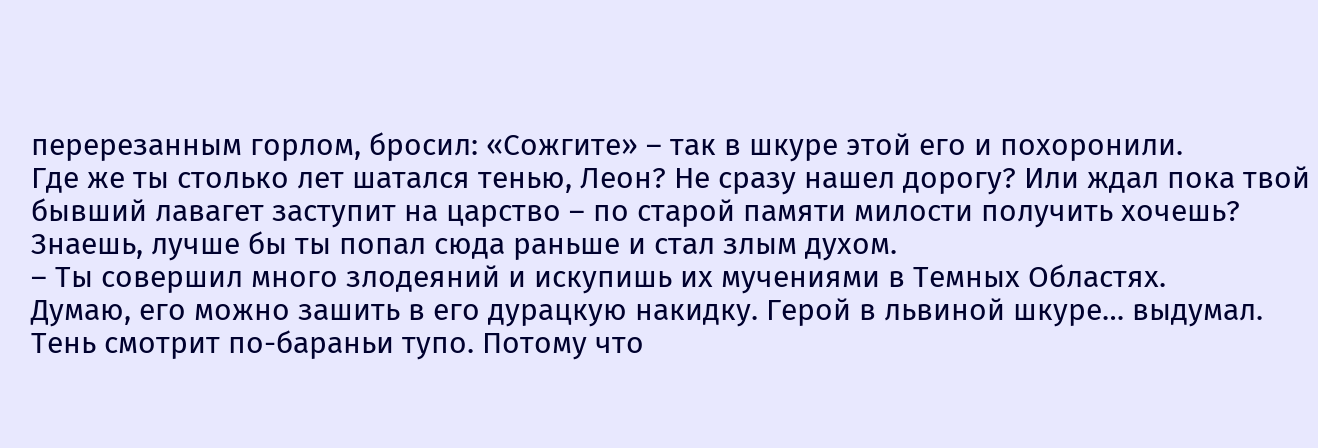перерезанным горлом, бросил: «Сожгите» – так в шкуре этой его и похоронили.
Где же ты столько лет шатался тенью, Леон? Не сразу нашел дорогу? Или ждал пока твой бывший лавагет заступит на царство – по старой памяти милости получить хочешь?
Знаешь, лучше бы ты попал сюда раньше и стал злым духом.
– Ты совершил много злодеяний и искупишь их мучениями в Темных Областях.
Думаю, его можно зашить в его дурацкую накидку. Герой в львиной шкуре… выдумал.
Тень смотрит по-бараньи тупо. Потому что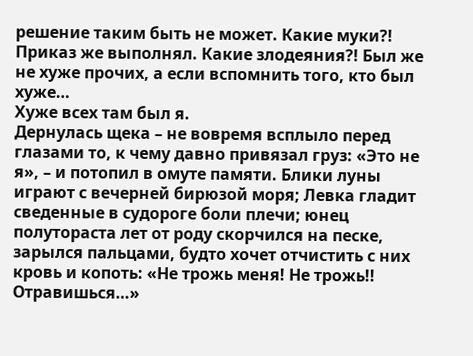решение таким быть не может. Какие муки?! Приказ же выполнял. Какие злодеяния?! Был же не хуже прочих, а если вспомнить того, кто был хуже…
Хуже всех там был я.
Дернулась щека – не вовремя всплыло перед глазами то, к чему давно привязал груз: «Это не я», – и потопил в омуте памяти. Блики луны играют с вечерней бирюзой моря; Левка гладит сведенные в судороге боли плечи; юнец полутораста лет от роду скорчился на песке, зарылся пальцами, будто хочет отчистить с них кровь и копоть: «Не трожь меня! Не трожь!! Отравишься…»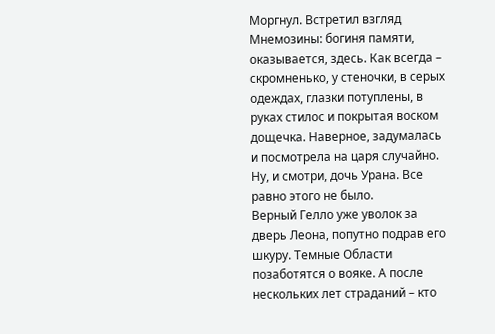Моргнул. Встретил взгляд Мнемозины: богиня памяти, оказывается, здесь. Как всегда – скромненько, у стеночки, в серых одеждах, глазки потуплены, в руках стилос и покрытая воском дощечка. Наверное, задумалась и посмотрела на царя случайно.
Ну, и смотри, дочь Урана. Все равно этого не было.
Верный Гелло уже уволок за дверь Леона, попутно подрав его шкуру. Темные Области позаботятся о вояке. А после нескольких лет страданий – кто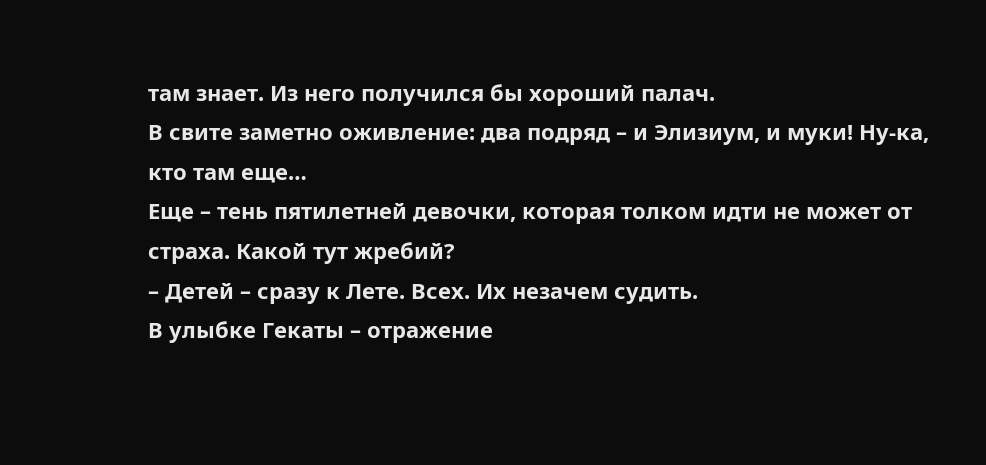там знает. Из него получился бы хороший палач.
В свите заметно оживление: два подряд – и Элизиум, и муки! Ну-ка, кто там еще…
Еще – тень пятилетней девочки, которая толком идти не может от страха. Какой тут жребий?
– Детей – сразу к Лете. Всех. Их незачем судить.
В улыбке Гекаты – отражение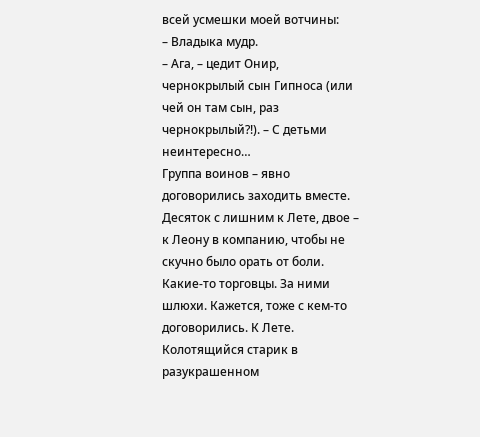всей усмешки моей вотчины:
– Владыка мудр.
– Ага, – цедит Онир, чернокрылый сын Гипноса (или чей он там сын, раз чернокрылый?!). – С детьми неинтересно…
Группа воинов – явно договорились заходить вместе. Десяток с лишним к Лете, двое – к Леону в компанию, чтобы не скучно было орать от боли. Какие-то торговцы. За ними шлюхи. Кажется, тоже с кем-то договорились. К Лете. Колотящийся старик в разукрашенном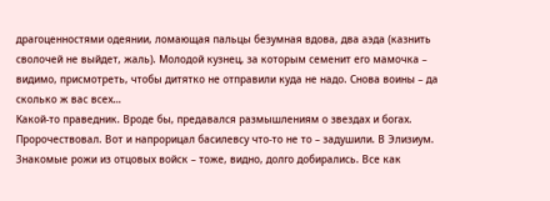драгоценностями одеянии, ломающая пальцы безумная вдова, два аэда (казнить сволочей не выйдет, жаль). Молодой кузнец, за которым семенит его мамочка – видимо, присмотреть, чтобы дитятко не отправили куда не надо. Снова воины – да сколько ж вас всех…
Какой-то праведник. Вроде бы, предавался размышлениям о звездах и богах. Пророчествовал. Вот и напрорицал басилевсу что-то не то – задушили. В Элизиум.
Знакомые рожи из отцовых войск – тоже, видно, долго добирались. Все как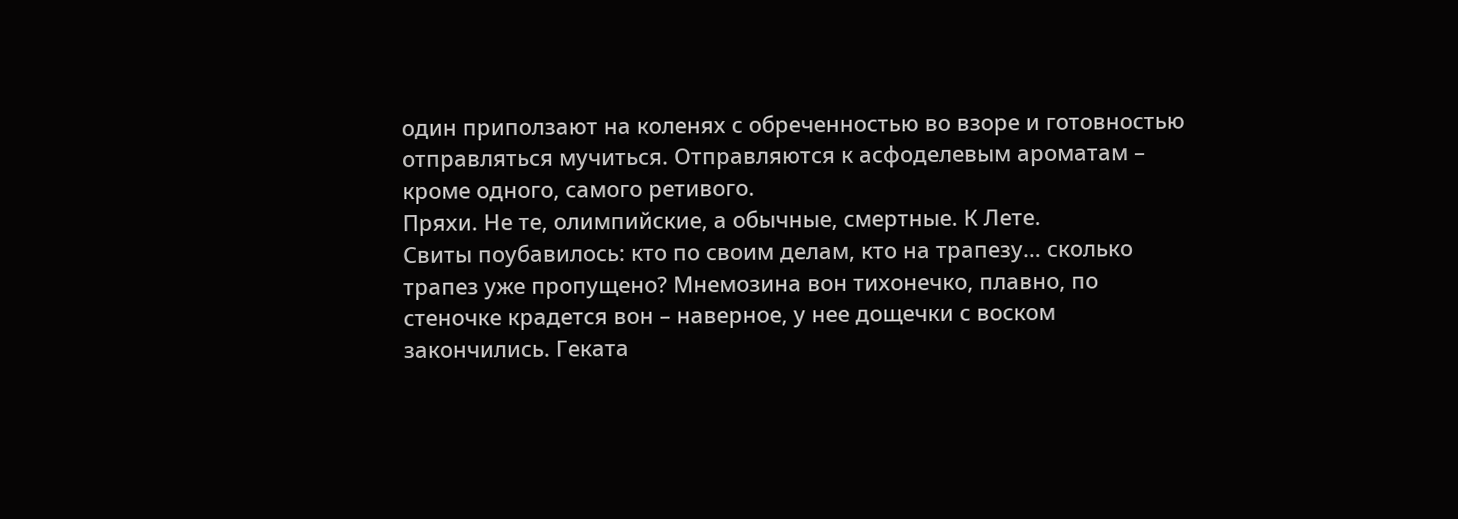один приползают на коленях с обреченностью во взоре и готовностью отправляться мучиться. Отправляются к асфоделевым ароматам – кроме одного, самого ретивого.
Пряхи. Не те, олимпийские, а обычные, смертные. К Лете.
Свиты поубавилось: кто по своим делам, кто на трапезу… сколько трапез уже пропущено? Мнемозина вон тихонечко, плавно, по стеночке крадется вон – наверное, у нее дощечки с воском закончились. Геката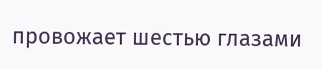провожает шестью глазами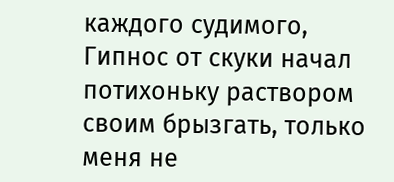каждого судимого, Гипнос от скуки начал потихоньку раствором своим брызгать, только меня не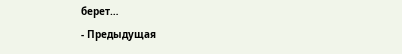берет…
- Предыдущая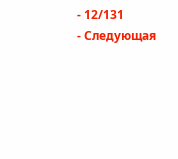- 12/131
- Следующая